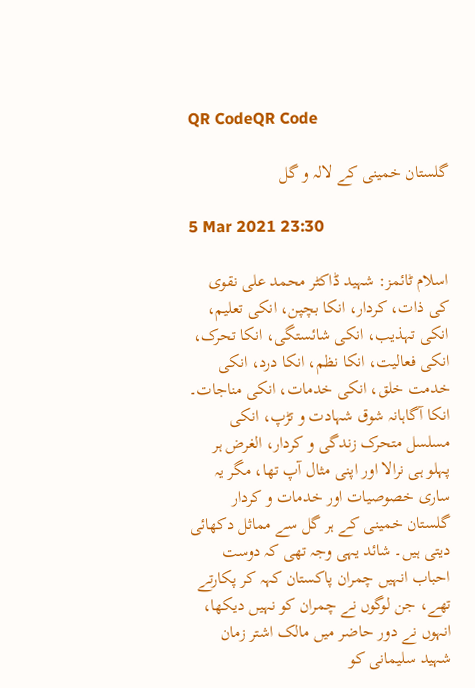QR CodeQR Code

گلستان خمینی کے لالہ و گل

5 Mar 2021 23:30

اسلام ٹائمز: شہید ڈاکٹر محمد علی نقوی کی ذات، کردار، انکا بچپن، انکی تعلیم، انکی تہذیب، انکی شائستگی، انکا تحرک، انکی فعالیت، انکا نظم، انکا درد، انکی خدمت خلق، انکی خدمات، انکی مناجات۔ انکا آگاہانہ شوق شہادت و تڑپ، انکی مسلسل متحرک زندگی و کردار، الغرض ہر پہلو ہی نرالا اور اپنی مثال آپ تھا، مگر یہ ساری خصوصیات اور خدمات و کردار گلستان خمینی کے ہر گل سے مماثل دکھائی دیتی ہیں۔ شائد یہی وجہ تھی کہ دوست احباب انہیں چمران پاکستان کہہ کر پکارتے تھے، جن لوگوں نے چمران کو نہیں دیکھا، انہوں نے دور حاضر میں مالک اشتر زمان شہید سلیمانی کو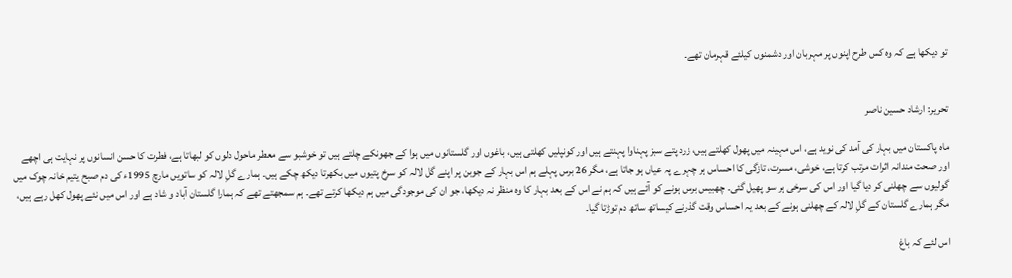تو دیکھا ہے کہ وہ کس طرح اپنوں پر مہربان اور دشمنوں کیلئے قہرمان تھے۔


تحریر: ارشاد حسین ناصر

ماہ پاکستان میں بہار کی آمد کی نوید ہے، اس مہینہ میں پھول کھلتے ہیں، زرد پتے سبز پہناوا پہنتے ہیں اور کونپلیں کھلتی ہیں، باغوں اور گلستانوں میں ہوا کے جھونکے چلتے ہیں تو خوشبو سے معطر ماحول دلوں کو لبھاتا ہے، فطرت کا حسن انسانوں پر نہایت ہی اچھے اور صحت مندانہ اثرات مرتب کرتا ہے، خوشی، مسرت، تازگی کا احساس ہر چہرے پہ عیاں ہو جاتا ہے، مگر 26 برس پہلے ہم اس بہار کے جوبن پر اپنے گل لالہ کو سرخ پتیوں میں بکھرتا دیکھ چکے ہیں۔ ہمارے گلِ لالہ کو ساتویں مارچ 1995ء کی دم صبح یتیم خانہ چوک میں گولیوں سے چھلنی کر دیا گیا اور اس کی سرخی ہر سو پھیل گئی۔ چھبیس برس ہونے کو آئے ہیں کہ ہم نے اس کے بعد بہار کا وہ منظر نہ دیکھا، جو ان کی موجودگی میں ہم دیکھا کرتے تھے۔ ہم سمجھتے تھے کہ ہمارا گلستان آباد و شاد ہے اور اس میں نئے پھول کھل رہے ہیں، مگر ہمارے گلستان کے گلِ لالہ کے چھلنی ہونے کے بعد یہ احساس وقت گذرنے کیساتھ ساتھ دم توڑتا گیا۔

اس لئے کہ باغ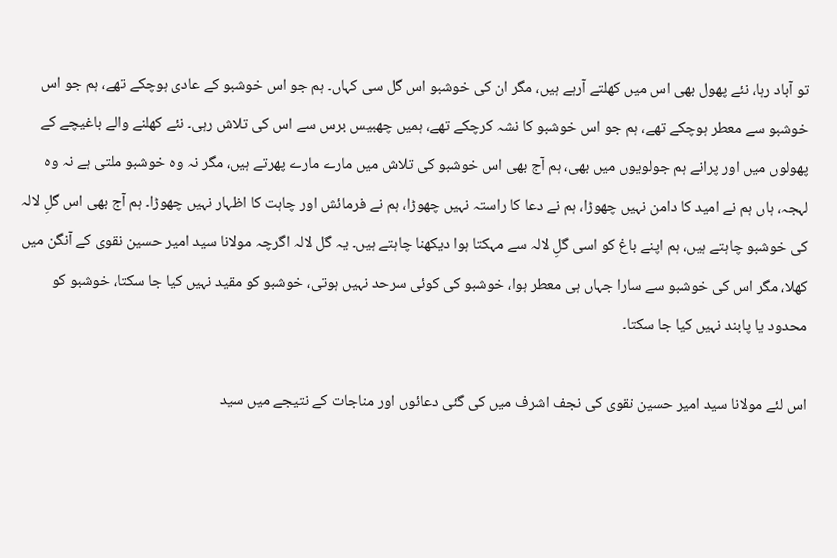تو آباد رہا، نئے پھول بھی اس میں کھلتے آرہے ہیں، مگر ان کی خوشبو اس گل سی کہاں۔ ہم جو اس خوشبو کے عادی ہوچکے تھے، ہم جو اس خوشبو سے معطر ہوچکے تھے، ہم جو اس خوشبو کا نشہ کرچکے تھے، ہمیں چھبیس برس سے اس کی تلاش رہی۔ نئے کھلنے والے باغیچے کے پھولوں میں اور پرانے ہم جولویوں میں بھی، ہم آج بھی اس خوشبو کی تلاش میں مارے مارے پھرتے ہیں، مگر نہ وہ خوشبو ملتی ہے نہ وہ لہجہ، ہاں ہم نے امید کا دامن نہیں چھوڑا، ہم نے دعا کا راستہ نہیں چھوڑا، ہم نے فرمائش اور چاہت کا اظہار نہیں چھوڑا۔ ہم آج بھی اس گلِ لالہ کی خوشبو چاہتے ہیں، ہم اپنے باغ کو اسی گلِ لالہ سے مہکتا ہوا دیکھنا چاہتے ہیں۔ یہ گل لالہ اگرچہ مولانا سید امیر حسین نقوی کے آنگن میں کھلا، مگر اس کی خوشبو سے سارا جہاں ہی معطر ہوا، خوشبو کی کوئی سرحد نہیں ہوتی، خوشبو کو مقید نہیں کیا جا سکتا، خوشبو کو محدود یا پابند نہیں کیا جا سکتا۔

اس لئے مولانا سید امیر حسین نقوی کی نجف اشرف میں کی گئی دعائوں اور مناجات کے نتیجے میں سید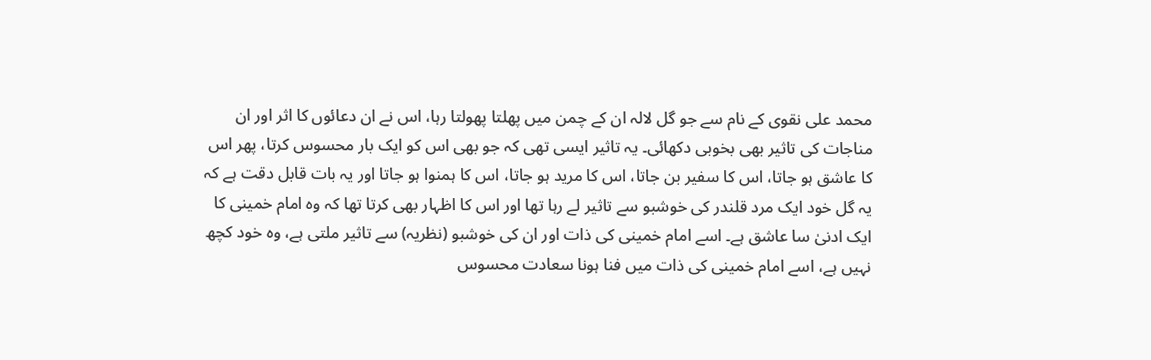محمد علی نقوی کے نام سے جو گل لالہ ان کے چمن میں پھلتا پھولتا رہا، اس نے ان دعائوں کا اثر اور ان مناجات کی تاثیر بھی بخوبی دکھائی۔ یہ تاثیر ایسی تھی کہ جو بھی اس کو ایک بار محسوس کرتا، پھر اس کا عاشق ہو جاتا، اس کا سفیر بن جاتا، اس کا مرید ہو جاتا، اس کا ہمنوا ہو جاتا اور یہ بات قابل دقت ہے کہ یہ گل خود ایک مرد قلندر کی خوشبو سے تاثیر لے رہا تھا اور اس کا اظہار بھی کرتا تھا کہ وہ امام خمینی کا ایک ادنیٰ سا عاشق ہے۔ اسے امام خمینی کی ذات اور ان کی خوشبو (نظریہ) سے تاثیر ملتی ہے، وہ خود کچھ نہیں ہے، اسے امام خمینی کی ذات میں فنا ہونا سعادت محسوس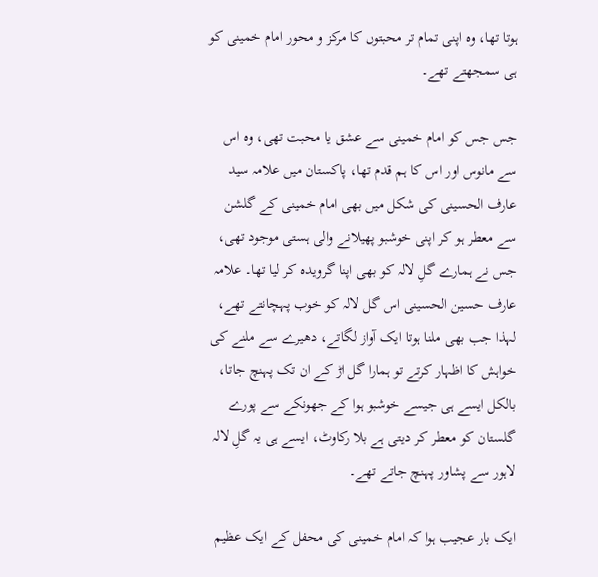ہوتا تھا، وہ اپنی تمام تر محبتوں کا مرکز و محور امام خمینی کو ہی سمجھتے تھے۔

جس جس کو امام خمینی سے عشق یا محبت تھی، وہ اس سے مانوس اور اس کا ہم قدم تھا، پاکستان میں علامہ سید عارف الحسینی کی شکل میں بھی امام خمینی کے گلشن سے معطر ہو کر اپنی خوشبو پھیلانے والی ہستی موجود تھی، جس نے ہمارے گلِ لالہ کو بھی اپنا گرویدہ کر لیا تھا۔ علامہ عارف حسین الحسینی اس گل لالہ کو خوب پہچانتے تھے، لہذا جب بھی ملنا ہوتا ایک آواز لگاتے، دھیرے سے ملنے کی خواہش کا اظہار کرتے تو ہمارا گل اڑ کے ان تک پہنچ جاتا، بالکل ایسے ہی جیسے خوشبو ہوا کے جھونکے سے پورے گلستان کو معطر کر دیتی ہے بلا رکاوٹ، ایسے ہی یہ گلِ لالہ لاہور سے پشاور پہنچ جاتے تھے۔

ایک بار عجیب ہوا کہ امام خمینی کی محفل کے ایک عظیم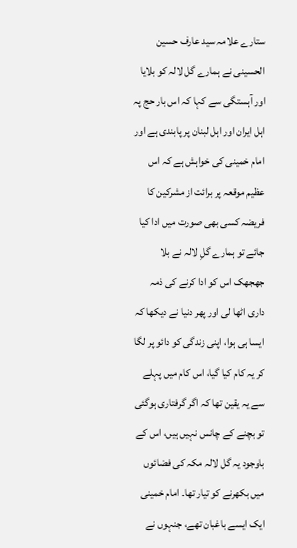ستارے علامہ سید عارف حسین الحسینی نے ہمارے گل لالہ کو بلایا اور آہستگی سے کہا کہ اس بار حج پہ اہل ایران اور اہل لبنان پر پابندی ہے اور امام خمینی کی خواہش ہے کہ اس عظیم موقعہ پر برائت از مشرکین کا فریضہ کسی بھی صورت میں ادا کیا جائے تو ہمارے گلِ لالہ نے بلا جھجھک اس کو ادا کرنے کی ذمہ داری اٹھا لی اور پھر دنیا نے دیکھا کہ ایسا ہی ہوا، اپنی زندگی کو دائو پر لگا کر یہ کام کیا گیا، اس کام میں پہلے سے یہ یقین تھا کہ اگر گرفتاری ہوگئی تو بچنے کے چانس نہیں ہیں، اس کے باوجود یہ گل لالہ مکہ کی فضائوں میں بکھرنے کو تیار تھا۔ امام خمینی ایک ایسے باغبان تھے، جنہوں نے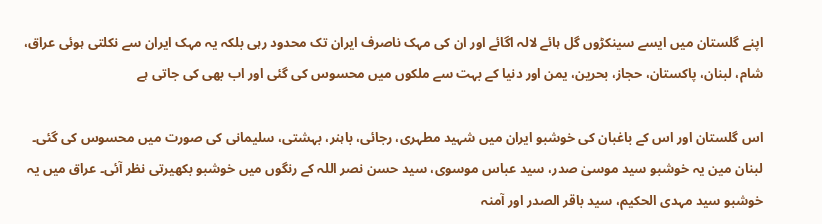اپنے گلستان میں ایسے سینکڑوں گل ہائے لالہ اگائے اور ان کی مہک ناصرف ایران تک محدود رہی بلکہ یہ مہک ایران سے نکلتی ہوئی عراق، شام، لبنان، پاکستان، حجاز، بحرین، یمن اور دنیا کے بہت سے ملکوں میں محسوس کی گئی اور اب بھی کی جاتی ہے

اس گلستان اور اس کے باغبان کی خوشبو ایران میں شہید مطہری، رجائی، باہنر، بہشتی، سلیمانی کی صورت میں محسوس کی گئی۔ لبنان مین یہ خوشبو سید موسیٰ صدر، سید عباس موسوی، سید حسن نصر اللہ کے رنگوں میں خوشبو بکھیرتی نظر آئی۔ عراق میں یہ خوشبو سید مہدی الحکیم، سید باقر الصدر اور آمنہ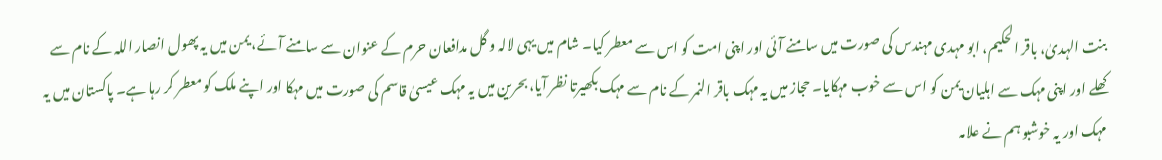بنت الہدیٰ، باقر الحکیم، ابو مہدی مہندس کی صورت میں سامنے آئی اور اپنی امت کو اس سے معطر کیا۔ شام میں یہی لالہ و گل مدافعان حرم کے عنوان سے سامنے آئے، یمن میں یہ پھول انصار اللہ کے نام سے کھلے اور اپنی مہک سے اہلیان یمن کو اس سے خوب مہکایا۔ حجاز میں یہ مہک باقر النمر کے نام سے مہک بکھیرتا نظر آیا، بحرین میں یہ مہک عیسیٰ قاسم کی صورت میں مہکا اور اپنے ملک کو معطر کر رہا ہے۔ پاکستان میں یہ مہک اور یہ خوشبو ہم نے علامہ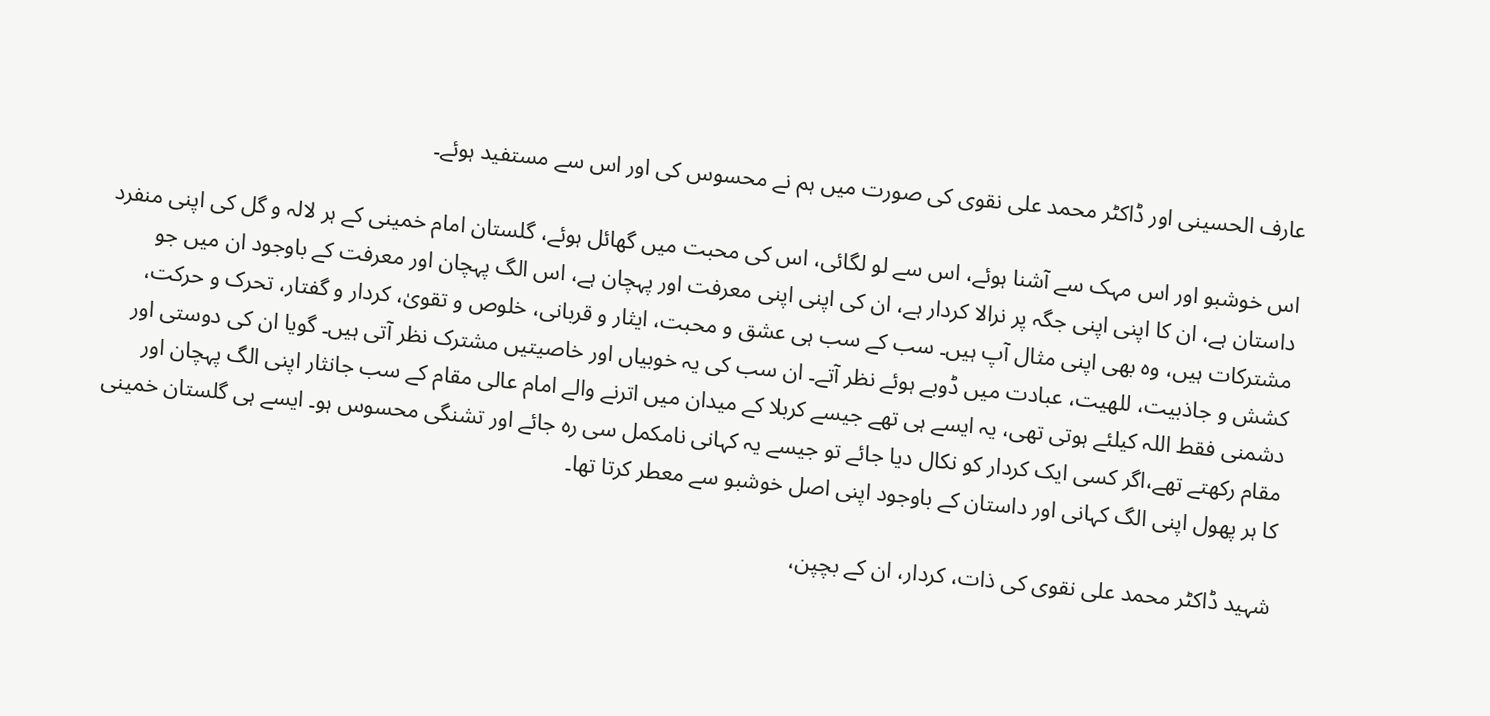عارف الحسینی اور ڈاکٹر محمد علی نقوی کی صورت میں ہم نے محسوس کی اور اس سے مستفید ہوئے۔

اس خوشبو اور اس مہک سے آشنا ہوئے، اس سے لو لگائی، اس کی محبت میں گھائل ہوئے، گلستان امام خمینی کے ہر لالہ و گل کی اپنی منفرد داستان ہے، ان کا اپنی اپنی جگہ پر نرالا کردار ہے، ان کی اپنی اپنی معرفت اور پہچان ہے، اس الگ پہچان اور معرفت کے باوجود ان میں جو مشترکات ہیں، وہ بھی اپنی مثال آپ ہیں۔ سب کے سب ہی عشق و محبت، ایثار و قربانی، خلوص و تقویٰ، کردار و گفتار، تحرک و حرکت، کشش و جاذبیت، للھیت، عبادت میں ڈوبے ہوئے نظر آتے۔ ان سب کی یہ خوبیاں اور خاصیتیں مشترک نظر آتی ہیں۔ گویا ان کی دوستی اور دشمنی فقط اللہ کیلئے ہوتی تھی، یہ ایسے ہی تھے جیسے کربلا کے میدان میں اترنے والے امام عالی مقام کے سب جانثار اپنی الگ پہچان اور مقام رکھتے تھے،اگر کسی ایک کردار کو نکال دیا جائے تو جیسے یہ کہانی نامکمل سی رہ جائے اور تشنگی محسوس ہو۔ ایسے ہی گلستان خمینی کا ہر پھول اپنی الگ کہانی اور داستان کے باوجود اپنی اصل خوشبو سے معطر کرتا تھا۔

شہید ڈاکٹر محمد علی نقوی کی ذات، کردار، ان کے بچپن،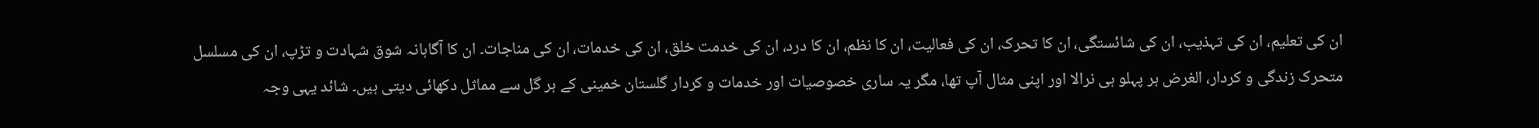ان کی تعلیم، ان کی تہذیب، ان کی شائستگی، ان کا تحرک، ان کی فعالیت، ان کا نظم، ان کا درد، ان کی خدمت خلق، ان کی خدمات، ان کی مناجات۔ ان کا آگاہانہ شوق شہادت و تڑپ، ان کی مسلسل متحرک زندگی و کردار، الغرض ہر پہلو ہی نرالا اور اپنی مثال آپ تھا، مگر یہ ساری خصوصیات اور خدمات و کردار گلستان خمینی کے ہر گل سے مماثل دکھائی دیتی ہیں۔ شائد یہی وجہ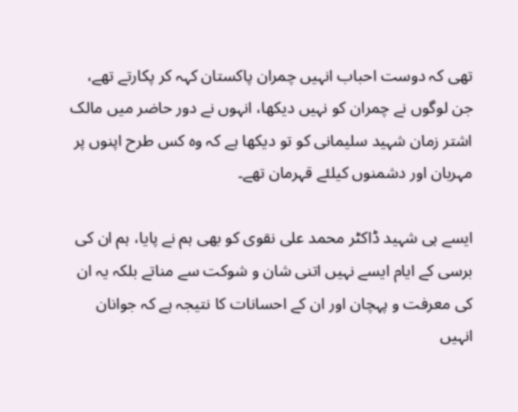تھی کہ دوست احباب انہیں چمران پاکستان کہہ کر پکارتے تھے، جن لوگوں نے چمران کو نہیں دیکھا، انہوں نے دور حاضر میں مالک اشتر زمان شہید سلیمانی کو تو دیکھا ہے کہ وہ کس طرح اپنوں پر مہربان اور دشمنوں کیلئے قہرمان تھے۔

ایسے ہی شہید ڈاکٹر محمد علی نقوی کو بھی ہم نے پایا، ہم ان کی برسی کے ایام ایسے نہیں اتنی شان و شوکت سے مناتے بلکہ یہ ان کی معرفت و پہچان اور ان کے احسانات کا نتیجہ ہے کہ جوانان انہیں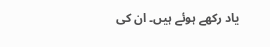یاد رکھے ہوئے ہیں۔ ان کی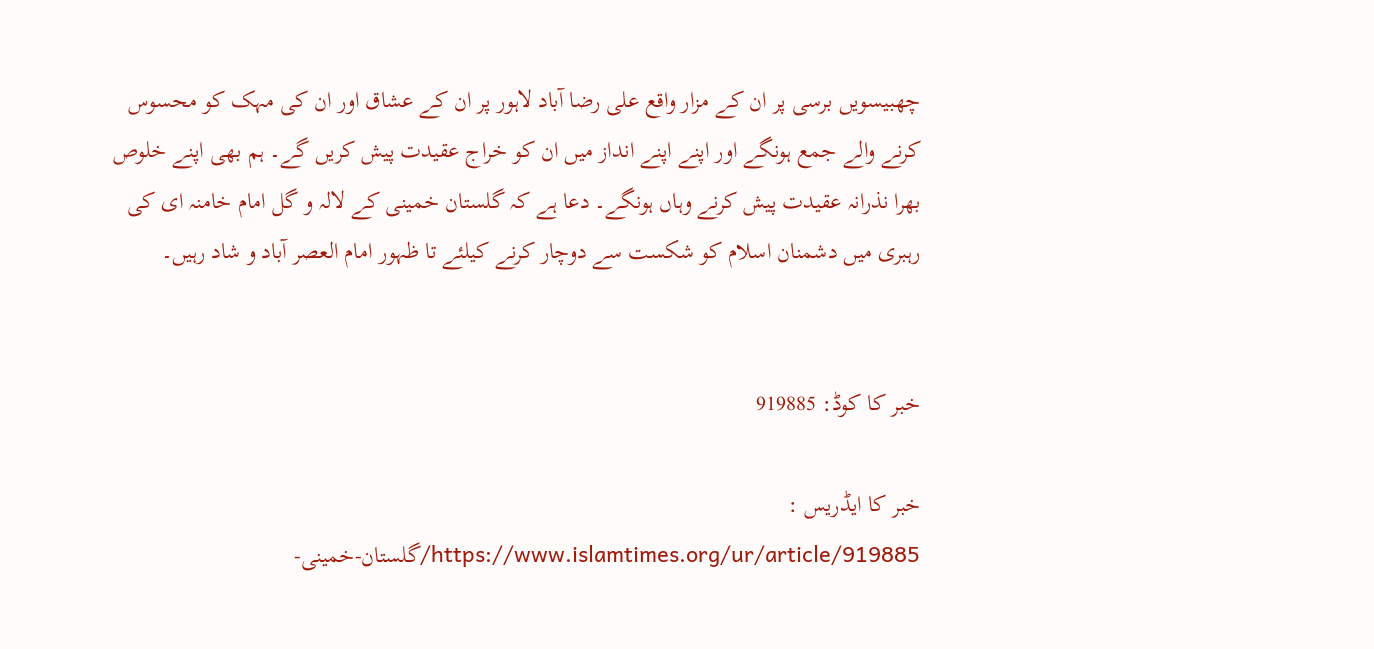چھبیسویں برسی پر ان کے مزار واقع علی رضا آباد لاہور پر ان کے عشاق اور ان کی مہک کو محسوس کرنے والے جمع ہونگے اور اپنے اپنے انداز میں ان کو خراج عقیدت پیش کریں گے۔ ہم بھی اپنے خلوص بھرا نذرانہ عقیدت پیش کرنے وہاں ہونگے۔ دعا ہے کہ گلستان خمینی کے لالہ و گل امام خامنہ ای کی رہبری میں دشمنان اسلام کو شکست سے دوچار کرنے کیلئے تا ظہور امام العصر آباد و شاد رہیں۔


خبر کا کوڈ: 919885

خبر کا ایڈریس :
https://www.islamtimes.org/ur/article/919885/گلستان-خمینی-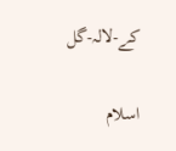کے-لالہ-گل

اسلام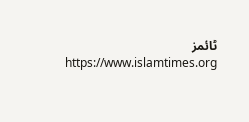ٹائمز
  https://www.islamtimes.org